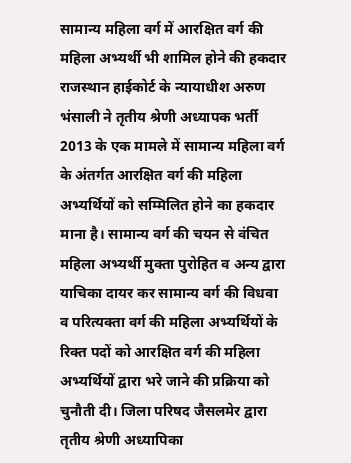सामान्य महिला वर्ग में आरक्षित वर्ग की महिला अभ्यर्थी भी शामिल होने की हकदार
राजस्थान हाईकोर्ट के न्यायाधीश अरुण भंसाली ने तृतीय श्रेणी अध्यापक भर्ती 2013 के एक मामले में सामान्य महिला वर्ग के अंतर्गत आरक्षित वर्ग की महिला अभ्यर्थियों को सम्मिलित होने का हकदार माना है। सामान्य वर्ग की चयन से वंचित महिला अभ्यर्थी मुक्ता पुरोहित व अन्य द्वारा याचिका दायर कर सामान्य वर्ग की विधवा व परित्यक्ता वर्ग की महिला अभ्यर्थियों के रिक्त पदों को आरक्षित वर्ग की महिला अभ्यर्थियों द्वारा भरे जाने की प्रक्रिया को चुनौती दी। जिला परिषद जैसलमेर द्वारा तृतीय श्रेणी अध्यापिका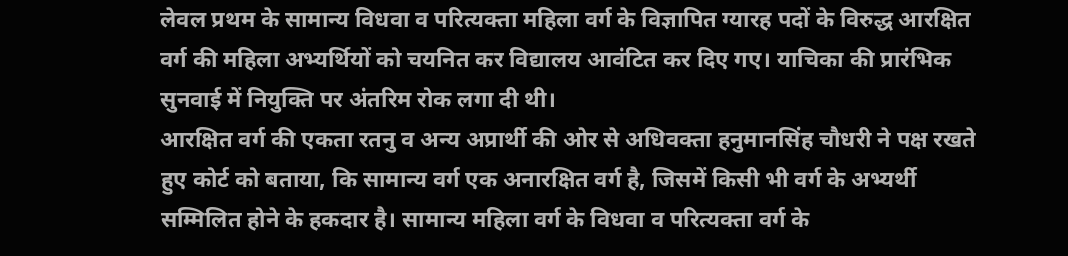लेवल प्रथम के सामान्य विधवा व परित्यक्ता महिला वर्ग के विज्ञापित ग्यारह पदों के विरुद्ध आरक्षित वर्ग की महिला अभ्यर्थियों को चयनित कर विद्यालय आवंटित कर दिए गए। याचिका की प्रारंभिक सुनवाई में नियुक्ति पर अंतरिम रोक लगा दी थी।
आरक्षित वर्ग की एकता रतनु व अन्य अप्रार्थी की ओर से अधिवक्ता हनुमानसिंह चौधरी ने पक्ष रखते हुए कोर्ट को बताया, कि सामान्य वर्ग एक अनारक्षित वर्ग है, जिसमें किसी भी वर्ग के अभ्यर्थी सम्मिलित होने के हकदार है। सामान्य महिला वर्ग के विधवा व परित्यक्ता वर्ग के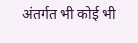अंतर्गत भी कोई भी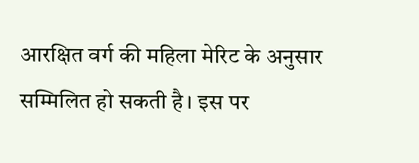आरक्षित वर्ग की महिला मेरिट के अनुसार सम्मिलित हो सकती है। इस पर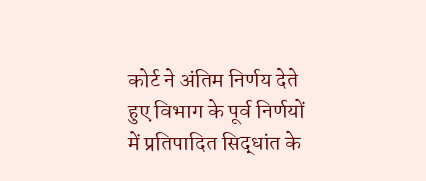कोर्ट ने अंतिम निर्णय देते हुए विभाग के पूर्व निर्णयों में प्रतिपादित सिद्धांत के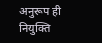अनुरूप ही नियुक्ति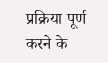प्रक्रिया पूर्ण करने के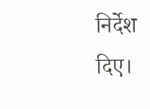निर्देश दिए।